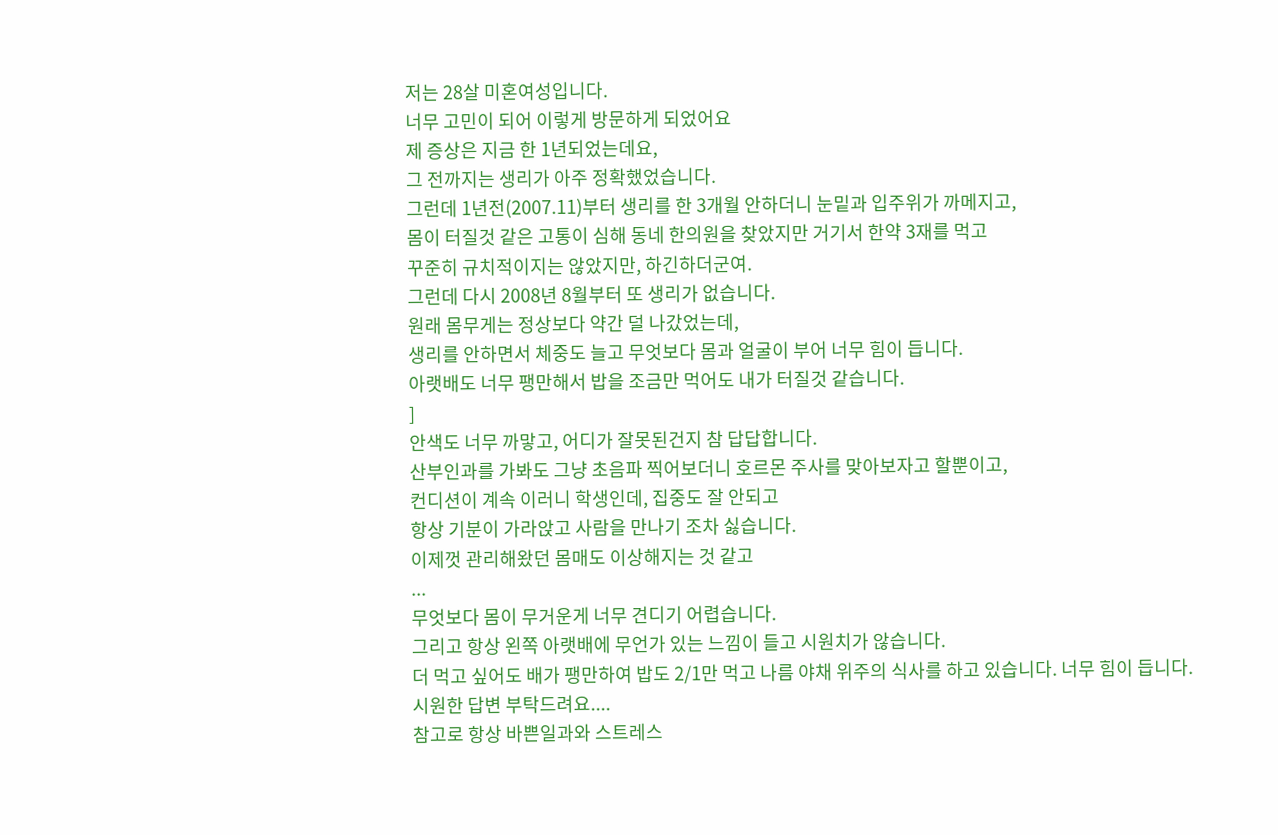저는 28살 미혼여성입니다.
너무 고민이 되어 이렇게 방문하게 되었어요
제 증상은 지금 한 1년되었는데요,
그 전까지는 생리가 아주 정확했었습니다.
그런데 1년전(2007.11)부터 생리를 한 3개월 안하더니 눈밑과 입주위가 까메지고,
몸이 터질것 같은 고통이 심해 동네 한의원을 찾았지만 거기서 한약 3재를 먹고
꾸준히 규치적이지는 않았지만, 하긴하더군여.
그런데 다시 2008년 8월부터 또 생리가 없습니다.
원래 몸무게는 정상보다 약간 덜 나갔었는데,
생리를 안하면서 체중도 늘고 무엇보다 몸과 얼굴이 부어 너무 힘이 듭니다.
아랫배도 너무 팽만해서 밥을 조금만 먹어도 내가 터질것 같습니다.
]
안색도 너무 까맣고, 어디가 잘못된건지 참 답답합니다.
산부인과를 가봐도 그냥 초음파 찍어보더니 호르몬 주사를 맞아보자고 할뿐이고,
컨디션이 계속 이러니 학생인데, 집중도 잘 안되고
항상 기분이 가라앉고 사람을 만나기 조차 싫습니다.
이제껏 관리해왔던 몸매도 이상해지는 것 같고
...
무엇보다 몸이 무거운게 너무 견디기 어렵습니다.
그리고 항상 왼쪽 아랫배에 무언가 있는 느낌이 들고 시원치가 않습니다.
더 먹고 싶어도 배가 팽만하여 밥도 2/1만 먹고 나름 야채 위주의 식사를 하고 있습니다. 너무 힘이 듭니다.
시원한 답변 부탁드려요....
참고로 항상 바쁜일과와 스트레스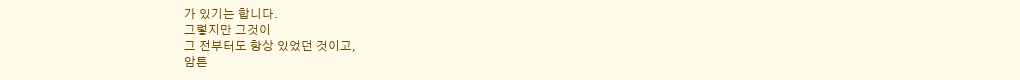가 있기는 합니다.
그렇지만 그것이
그 전부터도 항상 있었던 것이고,
암튼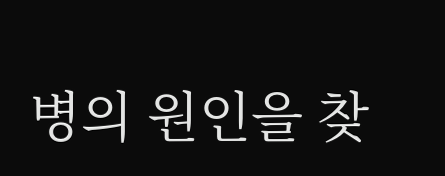병의 원인을 찾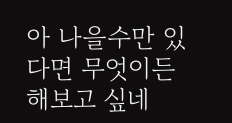아 나을수만 있다면 무엇이든 해보고 싶네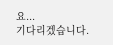요...
기다리겠습니다.